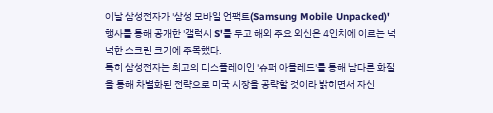이날 삼성전자가 '삼성 모바일 언팩트(Samsung Mobile Unpacked)' 행사를 통해 공개한 '갤럭시 S'를 두고 해외 주요 외신은 4인치에 이르는 넉넉한 스크린 크기에 주목했다.
특히 삼성전자는 최고의 디스플레이인 '슈퍼 아몰레드'를 통해 남다른 화질을 통해 차별화된 전략으로 미국 시장을 공략할 것이라 밝히면서 자신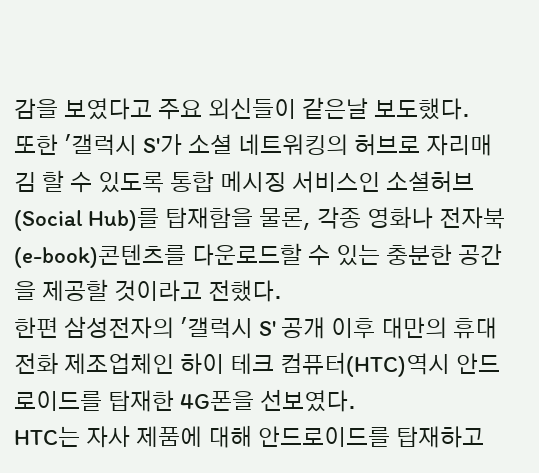감을 보였다고 주요 외신들이 같은날 보도했다.
또한 '갤럭시 S'가 소셜 네트워킹의 허브로 자리매김 할 수 있도록 통합 메시징 서비스인 소셜허브(Social Hub)를 탑재함을 물론, 각종 영화나 전자북(e-book)콘텐츠를 다운로드할 수 있는 충분한 공간을 제공할 것이라고 전했다.
한편 삼성전자의 '갤럭시 S' 공개 이후 대만의 휴대전화 제조업체인 하이 테크 컴퓨터(HTC)역시 안드로이드를 탑재한 4G폰을 선보였다.
HTC는 자사 제품에 대해 안드로이드를 탑재하고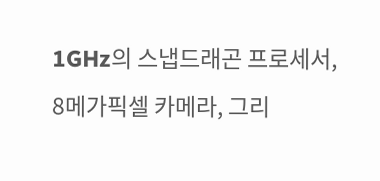1GHz의 스냅드래곤 프로세서, 8메가픽셀 카메라, 그리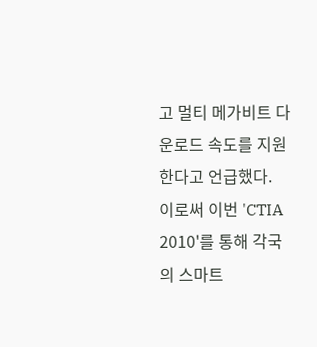고 멀티 메가비트 다운로드 속도를 지원한다고 언급했다.
이로써 이번 'CTIA 2010'를 통해 각국의 스마트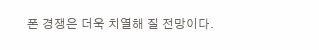폰 경쟁은 더욱 치열해 질 전망이다.